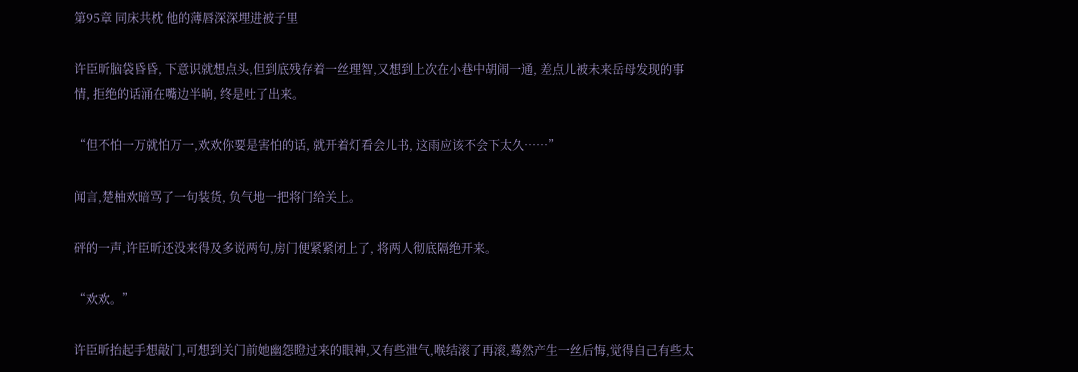第95章 同床共枕 他的薄唇深深埋进被子里

许臣昕脑袋昏昏, 下意识就想点头,但到底残存着一丝理智,又想到上次在小巷中胡闹一通, 差点儿被未来岳母发现的事情, 拒绝的话涌在嘴边半晌, 终是吐了出来。

“但不怕一万就怕万一,欢欢你要是害怕的话, 就开着灯看会儿书, 这雨应该不会下太久……”

闻言,楚柚欢暗骂了一句装货, 负气地一把将门给关上。

砰的一声,许臣昕还没来得及多说两句,房门便紧紧闭上了, 将两人彻底隔绝开来。

“欢欢。”

许臣昕抬起手想敲门,可想到关门前她幽怨瞪过来的眼神,又有些泄气,喉结滚了再滚,蓦然产生一丝后悔,觉得自己有些太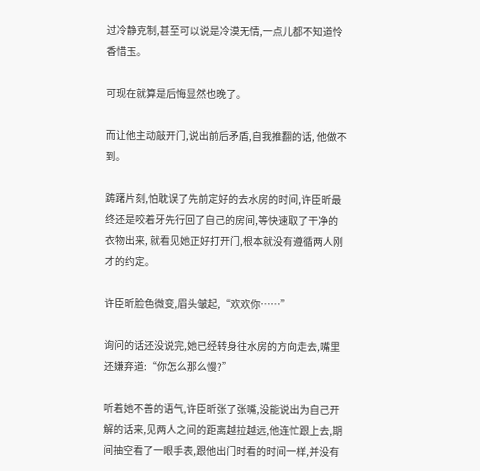过冷静克制,甚至可以说是冷漠无情,一点儿都不知道怜香惜玉。

可现在就算是后悔显然也晚了。

而让他主动敲开门,说出前后矛盾,自我推翻的话, 他做不到。

踌躇片刻,怕耽误了先前定好的去水房的时间,许臣昕最终还是咬着牙先行回了自己的房间,等快速取了干净的衣物出来, 就看见她正好打开门,根本就没有遵循两人刚才的约定。

许臣昕脸色微变,眉头皱起,“欢欢你……”

询问的话还没说完,她已经转身往水房的方向走去,嘴里还嫌弃道:“你怎么那么慢?”

听着她不善的语气,许臣昕张了张嘴,没能说出为自己开解的话来,见两人之间的距离越拉越远,他连忙跟上去,期间抽空看了一眼手表,跟他出门时看的时间一样,并没有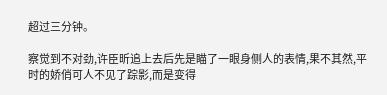超过三分钟。

察觉到不对劲,许臣昕追上去后先是瞄了一眼身侧人的表情,果不其然,平时的娇俏可人不见了踪影,而是变得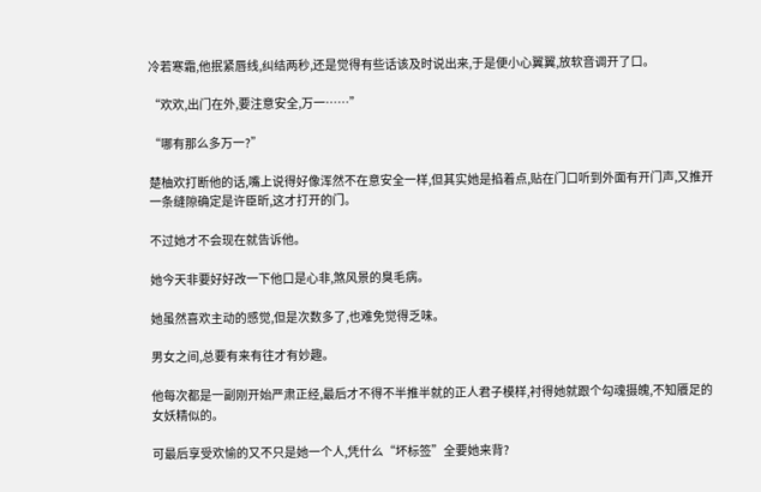冷若寒霜,他抿紧唇线,纠结两秒,还是觉得有些话该及时说出来,于是便小心翼翼,放软音调开了口。

“欢欢,出门在外,要注意安全,万一……”

“哪有那么多万一?”

楚柚欢打断他的话,嘴上说得好像浑然不在意安全一样,但其实她是掐着点,贴在门口听到外面有开门声,又推开一条缝隙确定是许臣昕,这才打开的门。

不过她才不会现在就告诉他。

她今天非要好好改一下他口是心非,煞风景的臭毛病。

她虽然喜欢主动的感觉,但是次数多了,也难免觉得乏味。

男女之间,总要有来有往才有妙趣。

他每次都是一副刚开始严肃正经,最后才不得不半推半就的正人君子模样,衬得她就跟个勾魂摄魄,不知餍足的女妖精似的。

可最后享受欢愉的又不只是她一个人,凭什么“坏标签”全要她来背?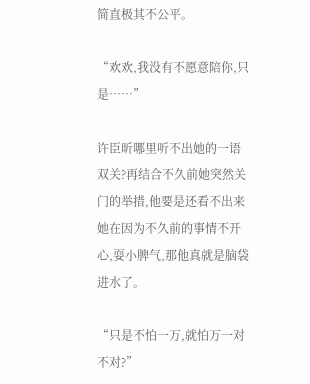简直极其不公平。

“欢欢,我没有不愿意陪你,只是……”

许臣昕哪里听不出她的一语双关?再结合不久前她突然关门的举措,他要是还看不出来她在因为不久前的事情不开心,耍小脾气,那他真就是脑袋进水了。

“只是不怕一万,就怕万一对不对?”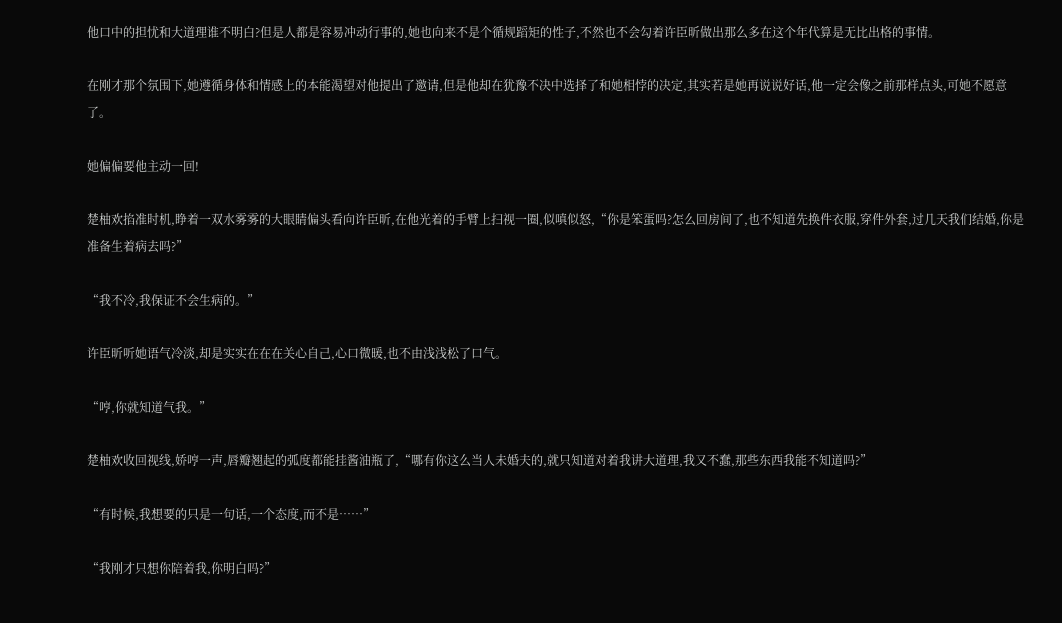他口中的担忧和大道理谁不明白?但是人都是容易冲动行事的,她也向来不是个循规蹈矩的性子,不然也不会勾着许臣昕做出那么多在这个年代算是无比出格的事情。

在刚才那个氛围下,她遵循身体和情感上的本能渴望对他提出了邀请,但是他却在犹豫不决中选择了和她相悖的决定,其实若是她再说说好话,他一定会像之前那样点头,可她不愿意了。

她偏偏要他主动一回!

楚柚欢掐准时机,睁着一双水雾雾的大眼睛偏头看向许臣昕,在他光着的手臂上扫视一圈,似嗔似怒,“你是笨蛋吗?怎么回房间了,也不知道先换件衣服,穿件外套,过几天我们结婚,你是准备生着病去吗?”

“我不冷,我保证不会生病的。”

许臣昕听她语气冷淡,却是实实在在在关心自己,心口微暖,也不由浅浅松了口气。

“哼,你就知道气我。”

楚柚欢收回视线,娇哼一声,唇瓣翘起的弧度都能挂酱油瓶了,“哪有你这么当人未婚夫的,就只知道对着我讲大道理,我又不蠢,那些东西我能不知道吗?”

“有时候,我想要的只是一句话,一个态度,而不是……”

“我刚才只想你陪着我,你明白吗?”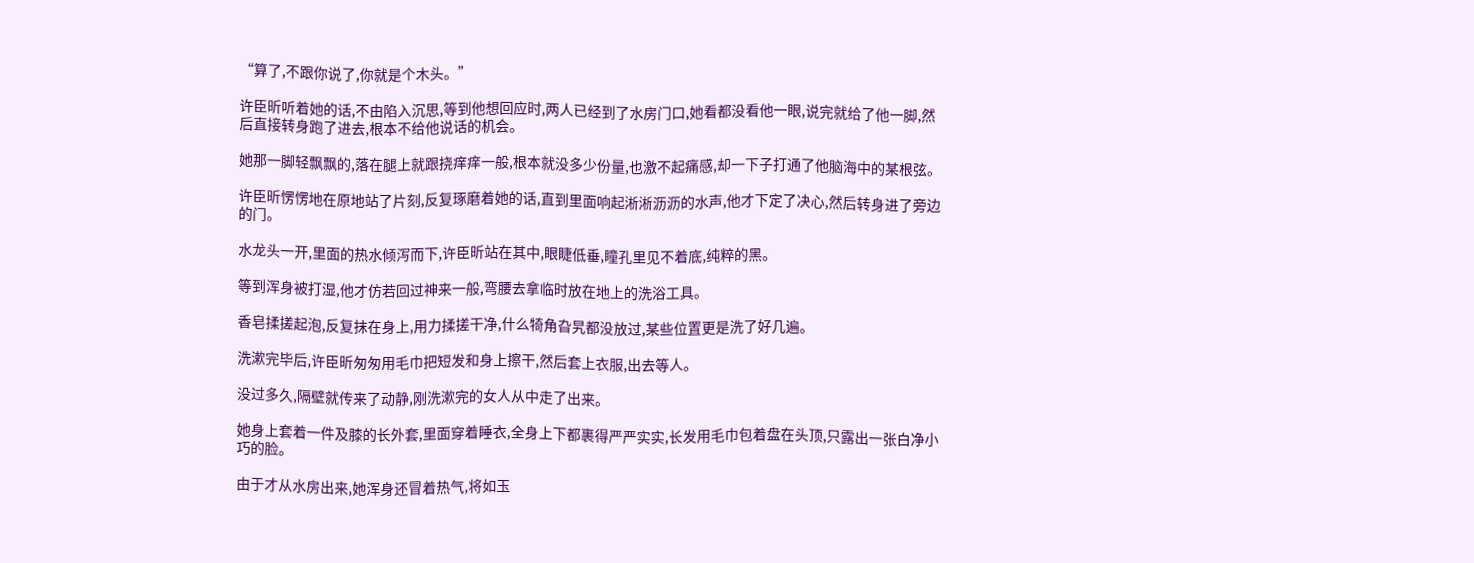“算了,不跟你说了,你就是个木头。”

许臣昕听着她的话,不由陷入沉思,等到他想回应时,两人已经到了水房门口,她看都没看他一眼,说完就给了他一脚,然后直接转身跑了进去,根本不给他说话的机会。

她那一脚轻飘飘的,落在腿上就跟挠痒痒一般,根本就没多少份量,也激不起痛感,却一下子打通了他脑海中的某根弦。

许臣昕愣愣地在原地站了片刻,反复琢磨着她的话,直到里面响起淅淅沥沥的水声,他才下定了决心,然后转身进了旁边的门。

水龙头一开,里面的热水倾泻而下,许臣昕站在其中,眼睫低垂,瞳孔里见不着底,纯粹的黑。

等到浑身被打湿,他才仿若回过神来一般,弯腰去拿临时放在地上的洗浴工具。

香皂揉搓起泡,反复抹在身上,用力揉搓干净,什么犄角旮旯都没放过,某些位置更是洗了好几遍。

洗漱完毕后,许臣昕匆匆用毛巾把短发和身上擦干,然后套上衣服,出去等人。

没过多久,隔壁就传来了动静,刚洗漱完的女人从中走了出来。

她身上套着一件及膝的长外套,里面穿着睡衣,全身上下都裹得严严实实,长发用毛巾包着盘在头顶,只露出一张白净小巧的脸。

由于才从水房出来,她浑身还冒着热气,将如玉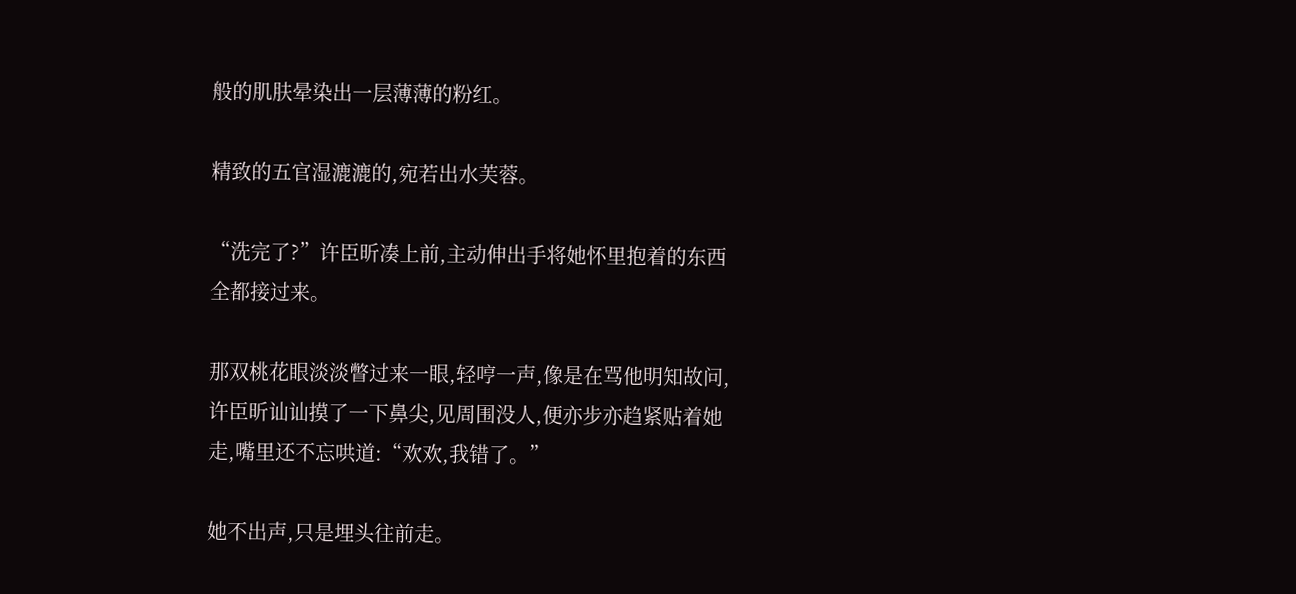般的肌肤晕染出一层薄薄的粉红。

精致的五官湿漉漉的,宛若出水芙蓉。

“洗完了?”许臣昕凑上前,主动伸出手将她怀里抱着的东西全都接过来。

那双桃花眼淡淡瞥过来一眼,轻哼一声,像是在骂他明知故问,许臣昕讪讪摸了一下鼻尖,见周围没人,便亦步亦趋紧贴着她走,嘴里还不忘哄道:“欢欢,我错了。”

她不出声,只是埋头往前走。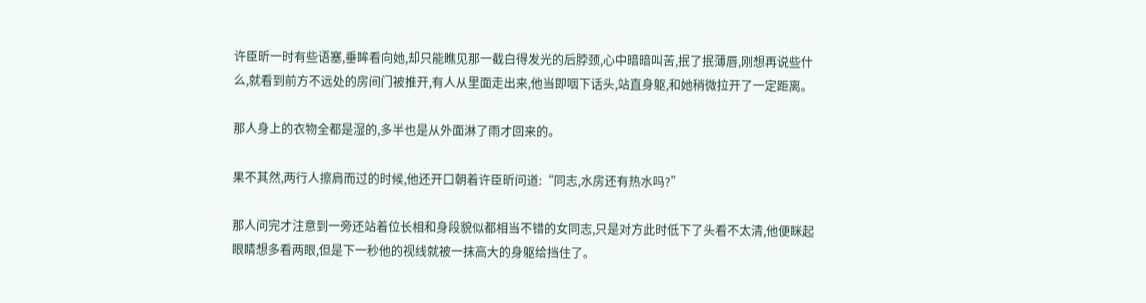许臣昕一时有些语塞,垂眸看向她,却只能瞧见那一截白得发光的后脖颈,心中暗暗叫苦,抿了抿薄唇,刚想再说些什么,就看到前方不远处的房间门被推开,有人从里面走出来,他当即咽下话头,站直身躯,和她稍微拉开了一定距离。

那人身上的衣物全都是湿的,多半也是从外面淋了雨才回来的。

果不其然,两行人擦肩而过的时候,他还开口朝着许臣昕问道:“同志,水房还有热水吗?”

那人问完才注意到一旁还站着位长相和身段貌似都相当不错的女同志,只是对方此时低下了头看不太清,他便眯起眼睛想多看两眼,但是下一秒他的视线就被一抹高大的身躯给挡住了。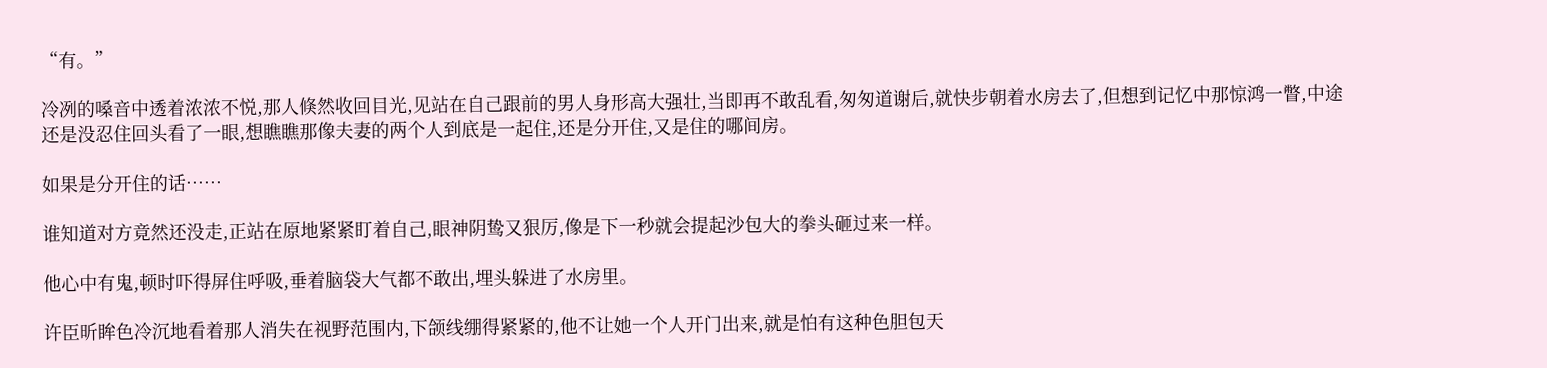“有。”

冷冽的嗓音中透着浓浓不悦,那人倏然收回目光,见站在自己跟前的男人身形高大强壮,当即再不敢乱看,匆匆道谢后,就快步朝着水房去了,但想到记忆中那惊鸿一瞥,中途还是没忍住回头看了一眼,想瞧瞧那像夫妻的两个人到底是一起住,还是分开住,又是住的哪间房。

如果是分开住的话……

谁知道对方竟然还没走,正站在原地紧紧盯着自己,眼神阴鸷又狠厉,像是下一秒就会提起沙包大的拳头砸过来一样。

他心中有鬼,顿时吓得屏住呼吸,垂着脑袋大气都不敢出,埋头躲进了水房里。

许臣昕眸色冷沉地看着那人消失在视野范围内,下颌线绷得紧紧的,他不让她一个人开门出来,就是怕有这种色胆包天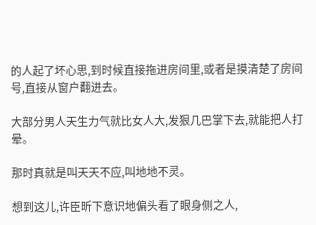的人起了坏心思,到时候直接拖进房间里,或者是摸清楚了房间号,直接从窗户翻进去。

大部分男人天生力气就比女人大,发狠几巴掌下去,就能把人打晕。

那时真就是叫天天不应,叫地地不灵。

想到这儿,许臣昕下意识地偏头看了眼身侧之人,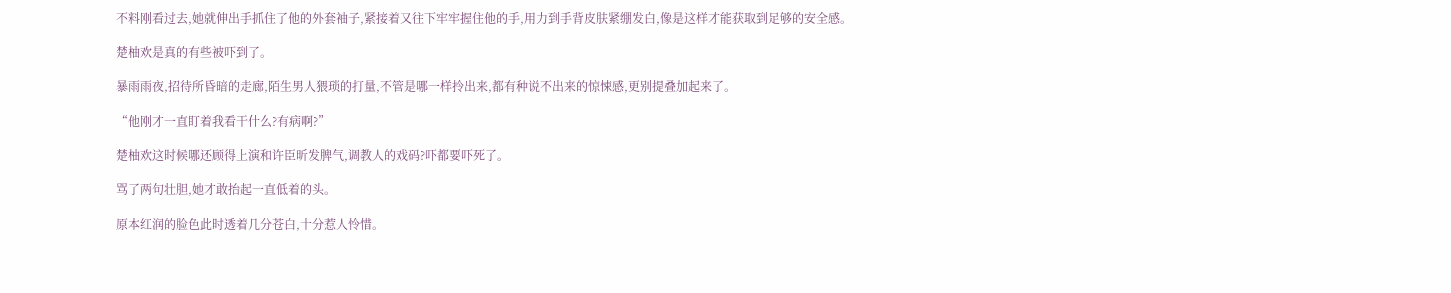不料刚看过去,她就伸出手抓住了他的外套袖子,紧接着又往下牢牢握住他的手,用力到手背皮肤紧绷发白,像是这样才能获取到足够的安全感。

楚柚欢是真的有些被吓到了。

暴雨雨夜,招待所昏暗的走廊,陌生男人猥琐的打量,不管是哪一样拎出来,都有种说不出来的惊悚感,更别提叠加起来了。

“他刚才一直盯着我看干什么?有病啊?”

楚柚欢这时候哪还顾得上演和许臣昕发脾气,调教人的戏码?吓都要吓死了。

骂了两句壮胆,她才敢抬起一直低着的头。

原本红润的脸色此时透着几分苍白,十分惹人怜惜。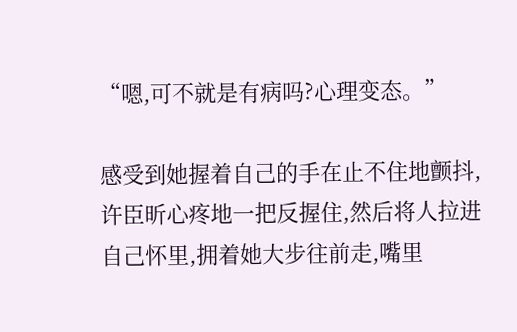“嗯,可不就是有病吗?心理变态。”

感受到她握着自己的手在止不住地颤抖,许臣昕心疼地一把反握住,然后将人拉进自己怀里,拥着她大步往前走,嘴里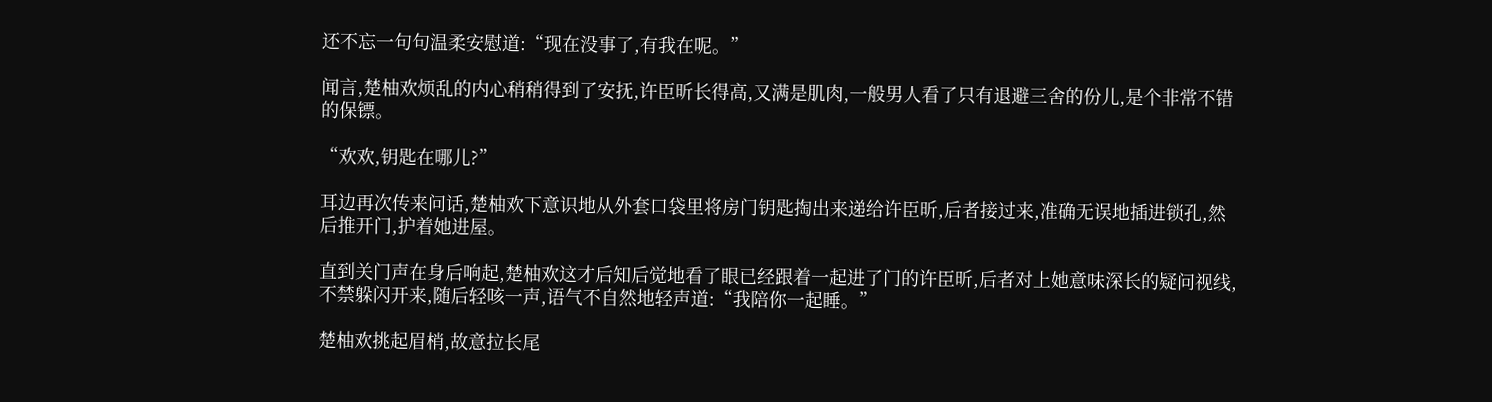还不忘一句句温柔安慰道:“现在没事了,有我在呢。”

闻言,楚柚欢烦乱的内心稍稍得到了安抚,许臣昕长得高,又满是肌肉,一般男人看了只有退避三舍的份儿,是个非常不错的保镖。

“欢欢,钥匙在哪儿?”

耳边再次传来问话,楚柚欢下意识地从外套口袋里将房门钥匙掏出来递给许臣昕,后者接过来,准确无误地插进锁孔,然后推开门,护着她进屋。

直到关门声在身后响起,楚柚欢这才后知后觉地看了眼已经跟着一起进了门的许臣昕,后者对上她意味深长的疑问视线,不禁躲闪开来,随后轻咳一声,语气不自然地轻声道:“我陪你一起睡。”

楚柚欢挑起眉梢,故意拉长尾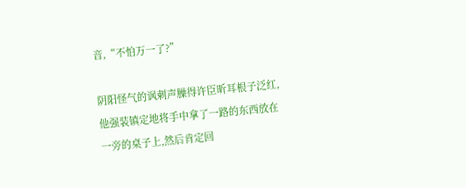音,“不怕万一了?”

阴阳怪气的讽刺声臊得许臣昕耳根子泛红,他强装镇定地将手中拿了一路的东西放在一旁的桌子上,然后肯定回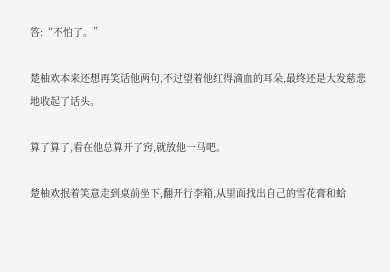答:“不怕了。”

楚柚欢本来还想再笑话他两句,不过望着他红得滴血的耳朵,最终还是大发慈悲地收起了话头。

算了算了,看在他总算开了窍,就放他一马吧。

楚柚欢抿着笑意走到桌前坐下,翻开行李箱,从里面找出自己的雪花膏和蛤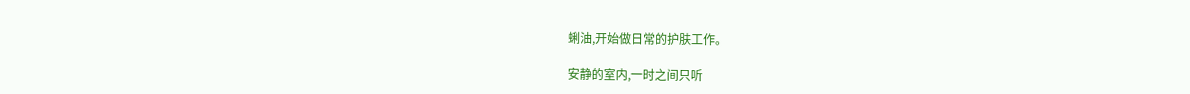蜊油,开始做日常的护肤工作。

安静的室内,一时之间只听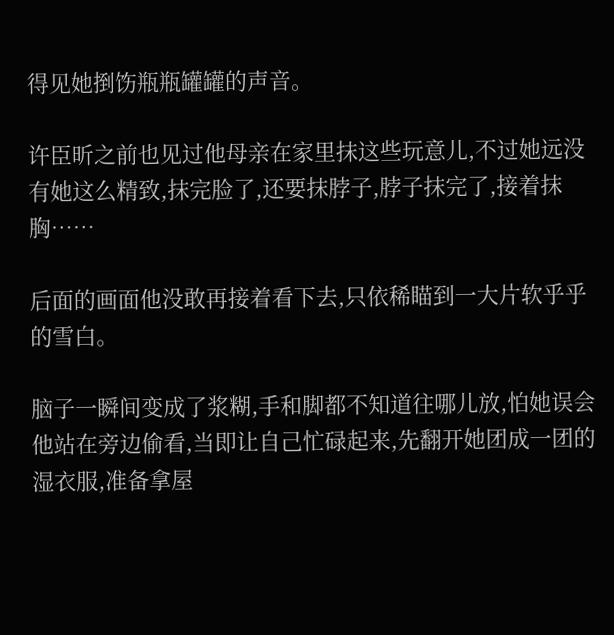得见她捯饬瓶瓶罐罐的声音。

许臣昕之前也见过他母亲在家里抹这些玩意儿,不过她远没有她这么精致,抹完脸了,还要抹脖子,脖子抹完了,接着抹胸……

后面的画面他没敢再接着看下去,只依稀瞄到一大片软乎乎的雪白。

脑子一瞬间变成了浆糊,手和脚都不知道往哪儿放,怕她误会他站在旁边偷看,当即让自己忙碌起来,先翻开她团成一团的湿衣服,准备拿屋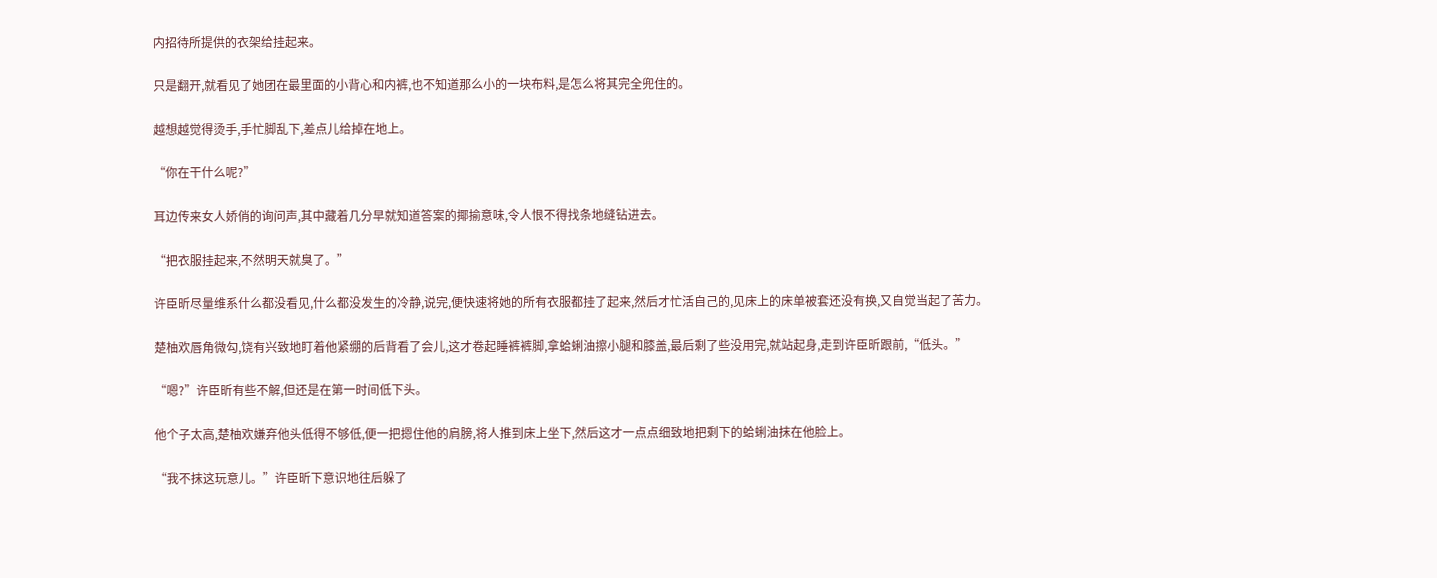内招待所提供的衣架给挂起来。

只是翻开,就看见了她团在最里面的小背心和内裤,也不知道那么小的一块布料,是怎么将其完全兜住的。

越想越觉得烫手,手忙脚乱下,差点儿给掉在地上。

“你在干什么呢?”

耳边传来女人娇俏的询问声,其中藏着几分早就知道答案的揶揄意味,令人恨不得找条地缝钻进去。

“把衣服挂起来,不然明天就臭了。”

许臣昕尽量维系什么都没看见,什么都没发生的冷静,说完,便快速将她的所有衣服都挂了起来,然后才忙活自己的,见床上的床单被套还没有换,又自觉当起了苦力。

楚柚欢唇角微勾,饶有兴致地盯着他紧绷的后背看了会儿,这才卷起睡裤裤脚,拿蛤蜊油擦小腿和膝盖,最后剩了些没用完,就站起身,走到许臣昕跟前,“低头。”

“嗯?”许臣昕有些不解,但还是在第一时间低下头。

他个子太高,楚柚欢嫌弃他头低得不够低,便一把摁住他的肩膀,将人推到床上坐下,然后这才一点点细致地把剩下的蛤蜊油抹在他脸上。

“我不抹这玩意儿。”许臣昕下意识地往后躲了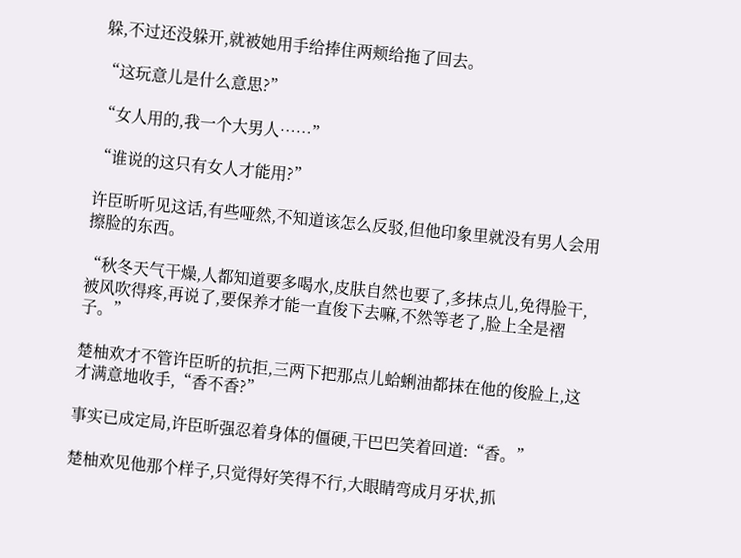躲,不过还没躲开,就被她用手给捧住两颊给拖了回去。

“这玩意儿是什么意思?”

“女人用的,我一个大男人……”

“谁说的这只有女人才能用?”

许臣昕听见这话,有些哑然,不知道该怎么反驳,但他印象里就没有男人会用擦脸的东西。

“秋冬天气干燥,人都知道要多喝水,皮肤自然也要了,多抹点儿,免得脸干,被风吹得疼,再说了,要保养才能一直俊下去嘛,不然等老了,脸上全是褶子。”

楚柚欢才不管许臣昕的抗拒,三两下把那点儿蛤蜊油都抹在他的俊脸上,这才满意地收手,“香不香?”

事实已成定局,许臣昕强忍着身体的僵硬,干巴巴笑着回道:“香。”

楚柚欢见他那个样子,只觉得好笑得不行,大眼睛弯成月牙状,抓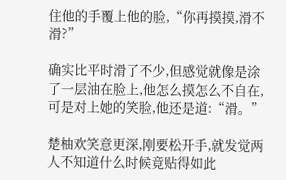住他的手覆上他的脸,“你再摸摸,滑不滑?”

确实比平时滑了不少,但感觉就像是涂了一层油在脸上,他怎么摸怎么不自在,可是对上她的笑脸,他还是道:“滑。”

楚柚欢笑意更深,刚要松开手,就发觉两人不知道什么时候竟贴得如此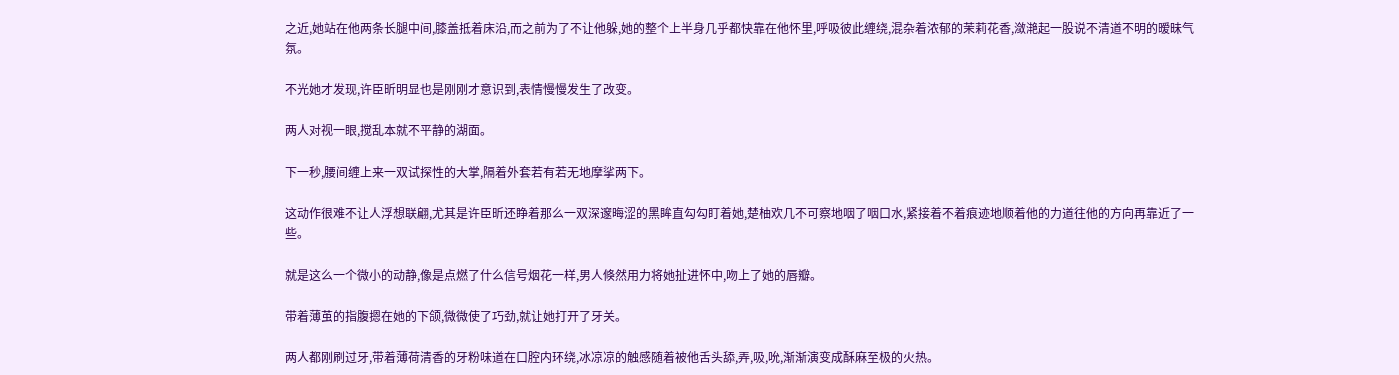之近,她站在他两条长腿中间,膝盖抵着床沿,而之前为了不让他躲,她的整个上半身几乎都快靠在他怀里,呼吸彼此缠绕,混杂着浓郁的茉莉花香,潋滟起一股说不清道不明的暧昧气氛。

不光她才发现,许臣昕明显也是刚刚才意识到,表情慢慢发生了改变。

两人对视一眼,搅乱本就不平静的湖面。

下一秒,腰间缠上来一双试探性的大掌,隔着外套若有若无地摩挲两下。

这动作很难不让人浮想联翩,尤其是许臣昕还睁着那么一双深邃晦涩的黑眸直勾勾盯着她,楚柚欢几不可察地咽了咽口水,紧接着不着痕迹地顺着他的力道往他的方向再靠近了一些。

就是这么一个微小的动静,像是点燃了什么信号烟花一样,男人倏然用力将她扯进怀中,吻上了她的唇瓣。

带着薄茧的指腹摁在她的下颌,微微使了巧劲,就让她打开了牙关。

两人都刚刷过牙,带着薄荷清香的牙粉味道在口腔内环绕,冰凉凉的触感随着被他舌头舔,弄,吸,吮,渐渐演变成酥麻至极的火热。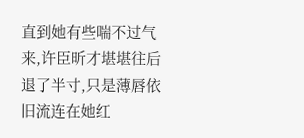直到她有些喘不过气来,许臣昕才堪堪往后退了半寸,只是薄唇依旧流连在她红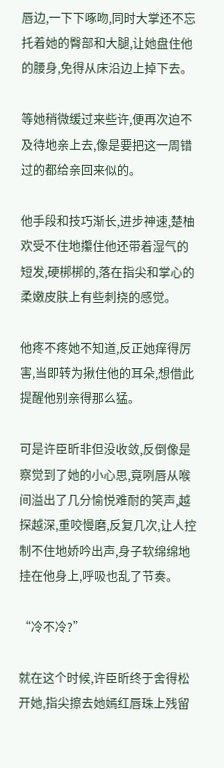唇边,一下下啄吻,同时大掌还不忘托着她的臀部和大腿,让她盘住他的腰身,免得从床沿边上掉下去。

等她稍微缓过来些许,便再次迫不及待地亲上去,像是要把这一周错过的都给亲回来似的。

他手段和技巧渐长,进步神速,楚柚欢受不住地攥住他还带着湿气的短发,硬梆梆的,落在指尖和掌心的柔嫩皮肤上有些刺挠的感觉。

他疼不疼她不知道,反正她痒得厉害,当即转为揪住他的耳朵,想借此提醒他别亲得那么猛。

可是许臣昕非但没收敛,反倒像是察觉到了她的小心思,竟咧唇从喉间溢出了几分愉悦难耐的笑声,越探越深,重咬慢磨,反复几次,让人控制不住地娇吟出声,身子软绵绵地挂在他身上,呼吸也乱了节奏。

“冷不冷?”

就在这个时候,许臣昕终于舍得松开她,指尖擦去她嫣红唇珠上残留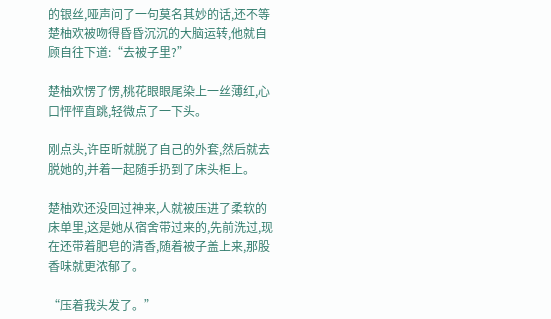的银丝,哑声问了一句莫名其妙的话,还不等楚柚欢被吻得昏昏沉沉的大脑运转,他就自顾自往下道:“去被子里?”

楚柚欢愣了愣,桃花眼眼尾染上一丝薄红,心口怦怦直跳,轻微点了一下头。

刚点头,许臣昕就脱了自己的外套,然后就去脱她的,并着一起随手扔到了床头柜上。

楚柚欢还没回过神来,人就被压进了柔软的床单里,这是她从宿舍带过来的,先前洗过,现在还带着肥皂的清香,随着被子盖上来,那股香味就更浓郁了。

“压着我头发了。”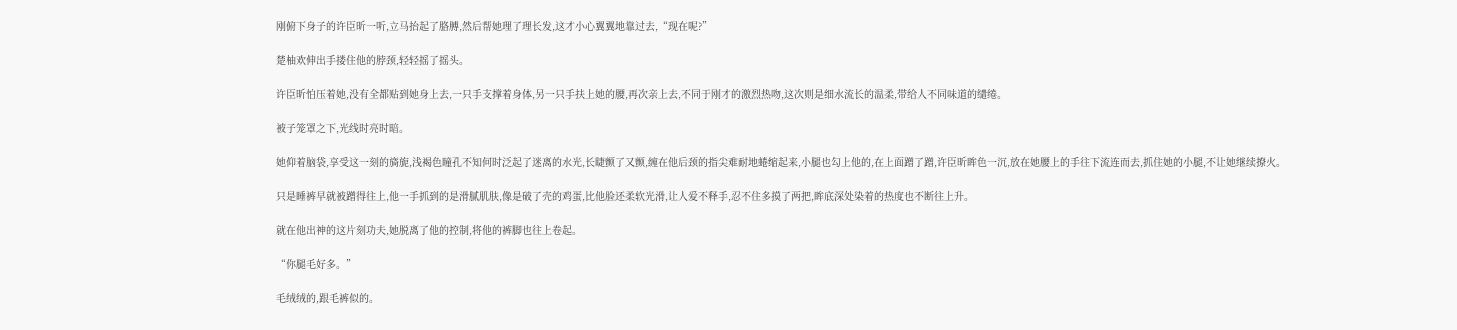刚俯下身子的许臣昕一听,立马抬起了胳膊,然后帮她理了理长发,这才小心翼翼地靠过去,“现在呢?”

楚柚欢伸出手搂住他的脖颈,轻轻摇了摇头。

许臣昕怕压着她,没有全都贴到她身上去,一只手支撑着身体,另一只手扶上她的腰,再次亲上去,不同于刚才的激烈热吻,这次则是细水流长的温柔,带给人不同味道的缱绻。

被子笼罩之下,光线时亮时暗。

她仰着脑袋,享受这一刻的旖旎,浅褐色瞳孔不知何时泛起了迷离的水光,长睫颤了又颤,缠在他后颈的指尖难耐地蜷缩起来,小腿也勾上他的,在上面蹭了蹭,许臣昕眸色一沉,放在她腰上的手往下流连而去,抓住她的小腿,不让她继续撩火。

只是睡裤早就被蹭得往上,他一手抓到的是滑腻肌肤,像是破了壳的鸡蛋,比他脸还柔软光滑,让人爱不释手,忍不住多摸了两把,眸底深处染着的热度也不断往上升。

就在他出神的这片刻功夫,她脱离了他的控制,将他的裤脚也往上卷起。

“你腿毛好多。”

毛绒绒的,跟毛裤似的。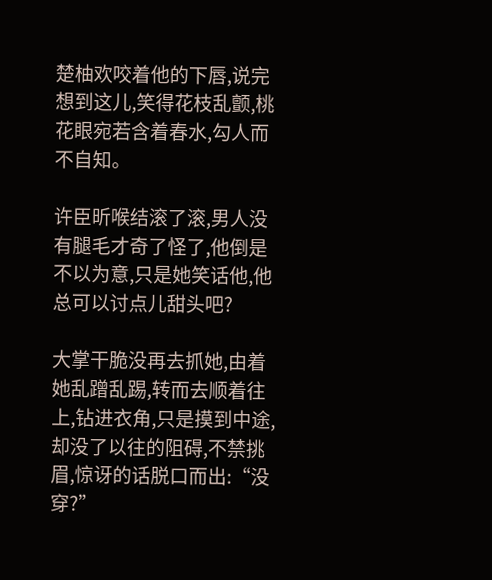楚柚欢咬着他的下唇,说完想到这儿,笑得花枝乱颤,桃花眼宛若含着春水,勾人而不自知。

许臣昕喉结滚了滚,男人没有腿毛才奇了怪了,他倒是不以为意,只是她笑话他,他总可以讨点儿甜头吧?

大掌干脆没再去抓她,由着她乱蹭乱踢,转而去顺着往上,钻进衣角,只是摸到中途,却没了以往的阻碍,不禁挑眉,惊讶的话脱口而出:“没穿?”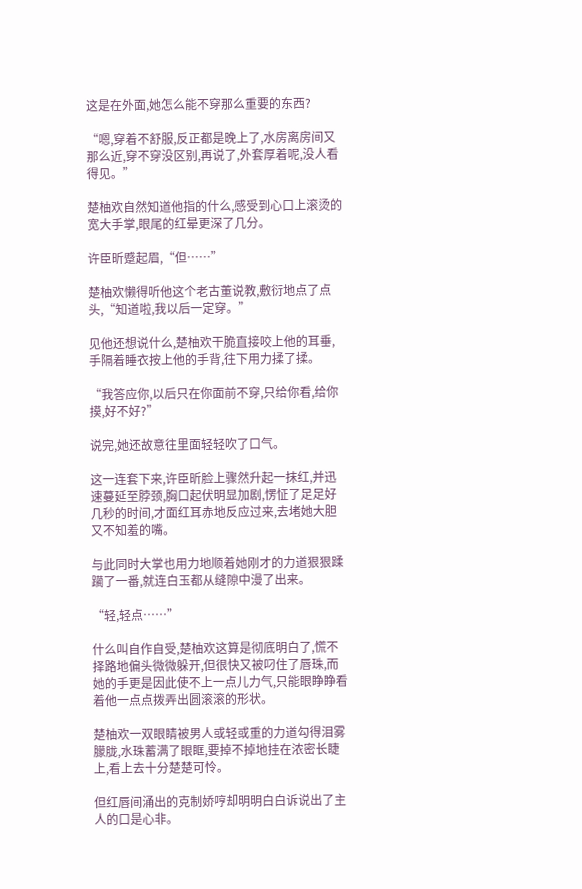这是在外面,她怎么能不穿那么重要的东西?

“嗯,穿着不舒服,反正都是晚上了,水房离房间又那么近,穿不穿没区别,再说了,外套厚着呢,没人看得见。”

楚柚欢自然知道他指的什么,感受到心口上滚烫的宽大手掌,眼尾的红晕更深了几分。

许臣昕蹙起眉,“但……”

楚柚欢懒得听他这个老古董说教,敷衍地点了点头,“知道啦,我以后一定穿。”

见他还想说什么,楚柚欢干脆直接咬上他的耳垂,手隔着睡衣按上他的手背,往下用力揉了揉。

“我答应你,以后只在你面前不穿,只给你看,给你摸,好不好?”

说完,她还故意往里面轻轻吹了口气。

这一连套下来,许臣昕脸上骤然升起一抹红,并迅速蔓延至脖颈,胸口起伏明显加剧,愣怔了足足好几秒的时间,才面红耳赤地反应过来,去堵她大胆又不知羞的嘴。

与此同时大掌也用力地顺着她刚才的力道狠狠蹂躏了一番,就连白玉都从缝隙中漫了出来。

“轻,轻点……”

什么叫自作自受,楚柚欢这算是彻底明白了,慌不择路地偏头微微躲开,但很快又被叼住了唇珠,而她的手更是因此使不上一点儿力气,只能眼睁睁看着他一点点拨弄出圆滚滚的形状。

楚柚欢一双眼睛被男人或轻或重的力道勾得泪雾朦胧,水珠蓄满了眼眶,要掉不掉地挂在浓密长睫上,看上去十分楚楚可怜。

但红唇间涌出的克制娇哼却明明白白诉说出了主人的口是心非。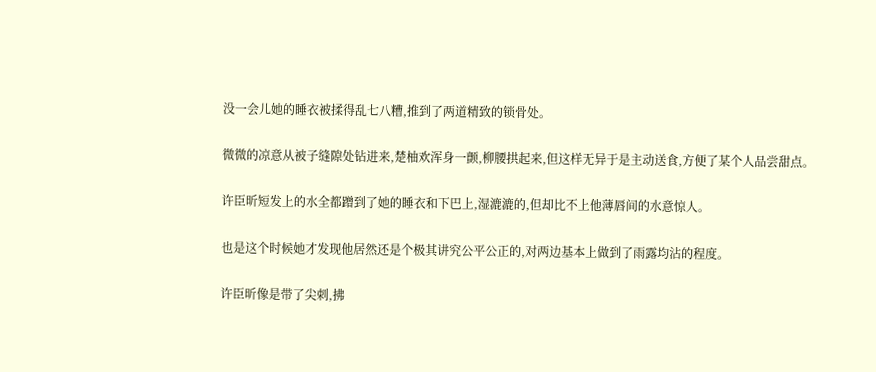没一会儿她的睡衣被揉得乱七八糟,推到了两道精致的锁骨处。

微微的凉意从被子缝隙处钻进来,楚柚欢浑身一颤,柳腰拱起来,但这样无异于是主动送食,方便了某个人品尝甜点。

许臣昕短发上的水全都蹭到了她的睡衣和下巴上,湿漉漉的,但却比不上他薄唇间的水意惊人。

也是这个时候她才发现他居然还是个极其讲究公平公正的,对两边基本上做到了雨露均沾的程度。

许臣昕像是带了尖刺,拂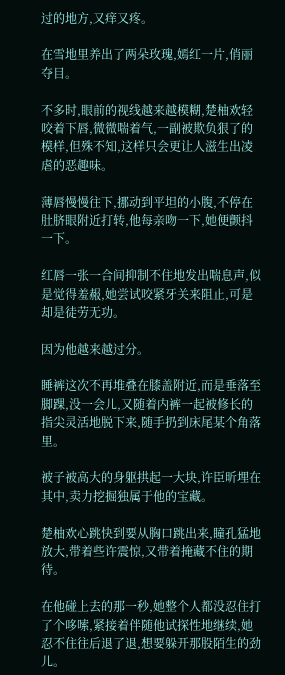过的地方,又痒又疼。

在雪地里养出了两朵玫瑰,嫣红一片,俏丽夺目。

不多时,眼前的视线越来越模糊,楚柚欢轻咬着下唇,微微喘着气,一副被欺负狠了的模样,但殊不知,这样只会更让人滋生出凌虐的恶趣味。

薄唇慢慢往下,挪动到平坦的小腹,不停在肚脐眼附近打转,他每亲吻一下,她便颤抖一下。

红唇一张一合间抑制不住地发出喘息声,似是觉得羞赧,她尝试咬紧牙关来阻止,可是却是徒劳无功。

因为他越来越过分。

睡裤这次不再堆叠在膝盖附近,而是垂落至脚踝,没一会儿,又随着内裤一起被修长的指尖灵活地脱下来,随手扔到床尾某个角落里。

被子被高大的身躯拱起一大块,许臣昕埋在其中,卖力挖掘独属于他的宝藏。

楚柚欢心跳快到要从胸口跳出来,瞳孔猛地放大,带着些许震惊,又带着掩藏不住的期待。

在他碰上去的那一秒,她整个人都没忍住打了个哆嗦,紧接着伴随他试探性地继续,她忍不住往后退了退,想要躲开那股陌生的劲儿。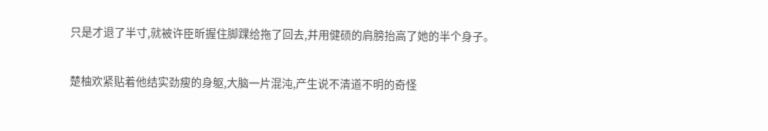只是才退了半寸,就被许臣昕握住脚踝给拖了回去,并用健硕的肩膀抬高了她的半个身子。

楚柚欢紧贴着他结实劲瘦的身躯,大脑一片混沌,产生说不清道不明的奇怪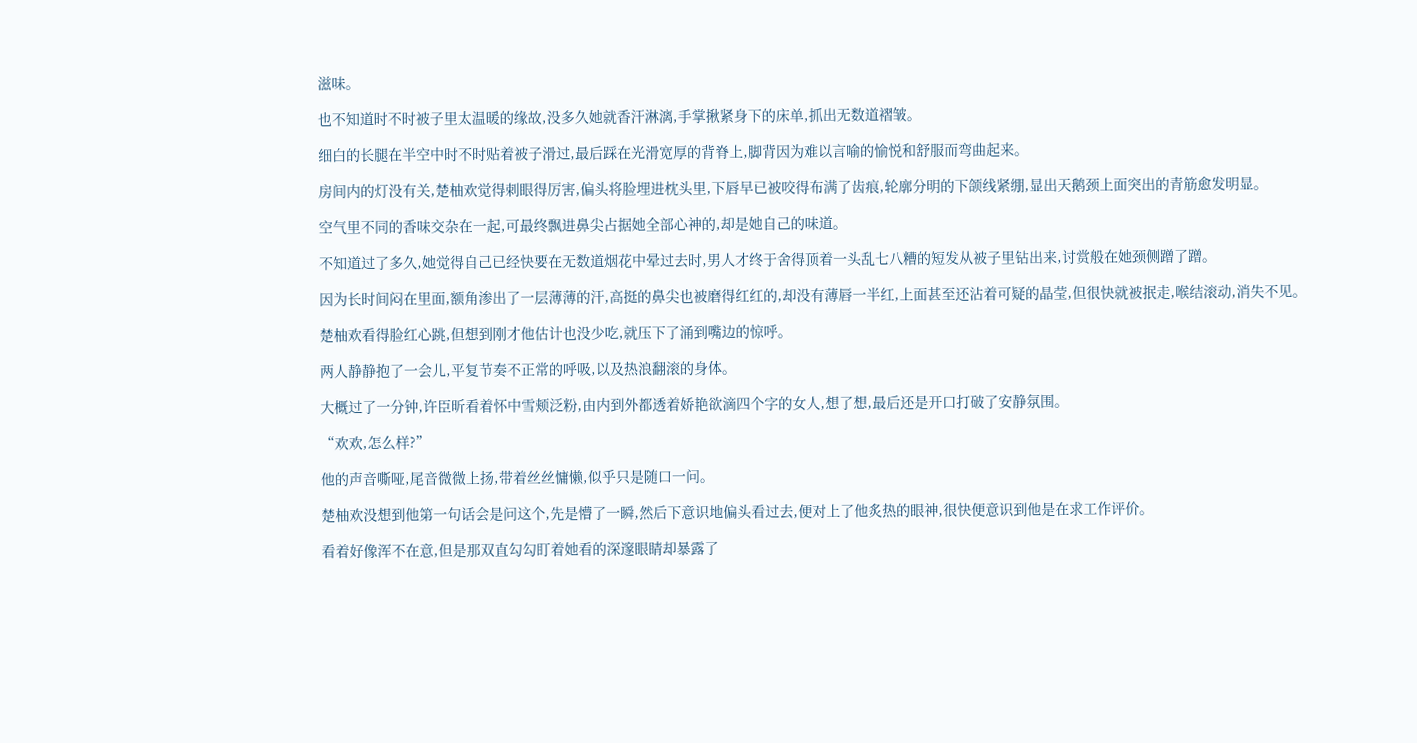滋味。

也不知道时不时被子里太温暖的缘故,没多久她就香汗淋漓,手掌揪紧身下的床单,抓出无数道褶皱。

细白的长腿在半空中时不时贴着被子滑过,最后踩在光滑宽厚的背脊上,脚背因为难以言喻的愉悦和舒服而弯曲起来。

房间内的灯没有关,楚柚欢觉得刺眼得厉害,偏头将脸埋进枕头里,下唇早已被咬得布满了齿痕,轮廓分明的下颌线紧绷,显出天鹅颈上面突出的青筋愈发明显。

空气里不同的香味交杂在一起,可最终飘进鼻尖占据她全部心神的,却是她自己的味道。

不知道过了多久,她觉得自己已经快要在无数道烟花中晕过去时,男人才终于舍得顶着一头乱七八糟的短发从被子里钻出来,讨赏般在她颈侧蹭了蹭。

因为长时间闷在里面,额角渗出了一层薄薄的汗,高挺的鼻尖也被磨得红红的,却没有薄唇一半红,上面甚至还沾着可疑的晶莹,但很快就被抿走,喉结滚动,消失不见。

楚柚欢看得脸红心跳,但想到刚才他估计也没少吃,就压下了涌到嘴边的惊呼。

两人静静抱了一会儿,平复节奏不正常的呼吸,以及热浪翻滚的身体。

大概过了一分钟,许臣昕看着怀中雪颊泛粉,由内到外都透着娇艳欲滴四个字的女人,想了想,最后还是开口打破了安静氛围。

“欢欢,怎么样?”

他的声音嘶哑,尾音微微上扬,带着丝丝慵懒,似乎只是随口一问。

楚柚欢没想到他第一句话会是问这个,先是懵了一瞬,然后下意识地偏头看过去,便对上了他炙热的眼神,很快便意识到他是在求工作评价。

看着好像浑不在意,但是那双直勾勾盯着她看的深邃眼睛却暴露了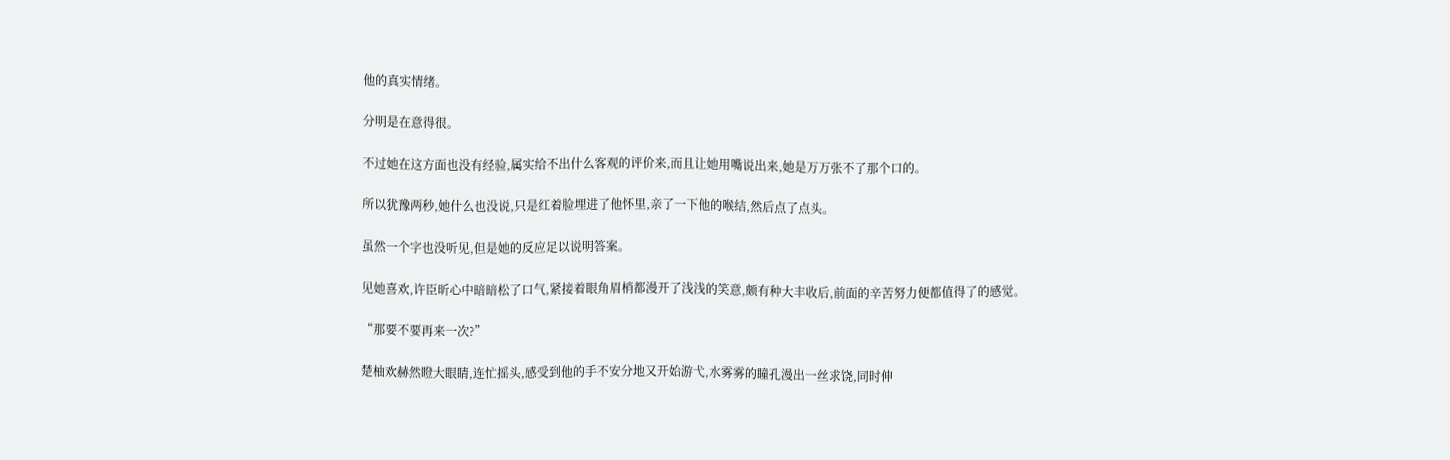他的真实情绪。

分明是在意得很。

不过她在这方面也没有经验,属实给不出什么客观的评价来,而且让她用嘴说出来,她是万万张不了那个口的。

所以犹豫两秒,她什么也没说,只是红着脸埋进了他怀里,亲了一下他的喉结,然后点了点头。

虽然一个字也没听见,但是她的反应足以说明答案。

见她喜欢,许臣昕心中暗暗松了口气,紧接着眼角眉梢都漫开了浅浅的笑意,颇有种大丰收后,前面的辛苦努力便都值得了的感觉。

“那要不要再来一次?”

楚柚欢赫然瞪大眼睛,连忙摇头,感受到他的手不安分地又开始游弋,水雾雾的瞳孔漫出一丝求饶,同时伸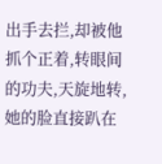出手去拦,却被他抓个正着,转眼间的功夫,天旋地转,她的脸直接趴在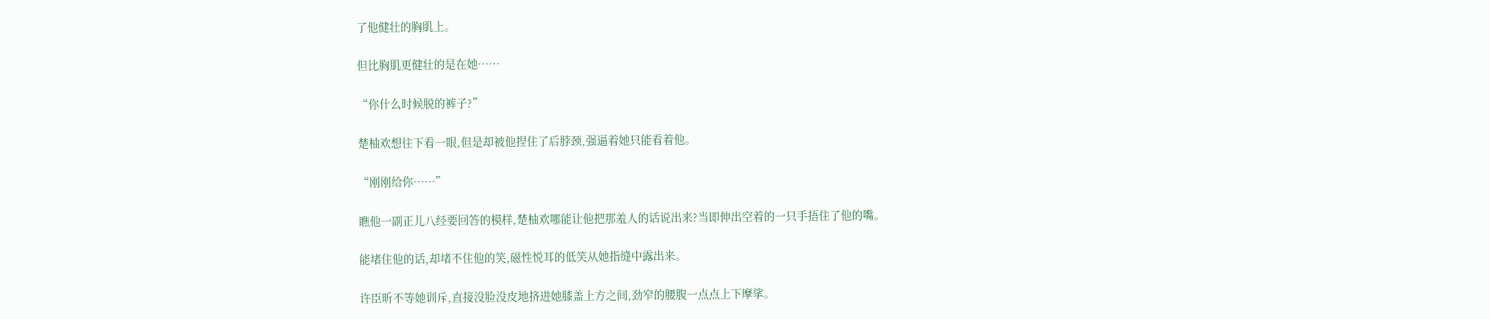了他健壮的胸肌上。

但比胸肌更健壮的是在她……

“你什么时候脱的裤子?”

楚柚欢想往下看一眼,但是却被他捏住了后脖颈,强逼着她只能看着他。

“刚刚给你……”

瞧他一副正儿八经要回答的模样,楚柚欢哪能让他把那羞人的话说出来?当即伸出空着的一只手捂住了他的嘴。

能堵住他的话,却堵不住他的笑,磁性悦耳的低笑从她指缝中露出来。

许臣昕不等她训斥,直接没脸没皮地挤进她膝盖上方之间,劲窄的腰腹一点点上下摩挲。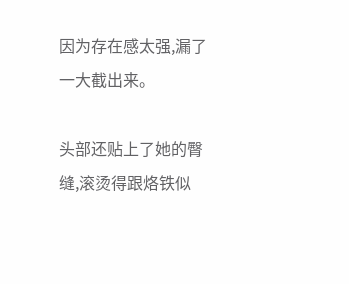因为存在感太强,漏了一大截出来。

头部还贴上了她的臀缝,滚烫得跟烙铁似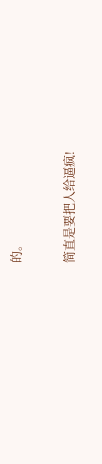的。

简直是要把人给逼疯!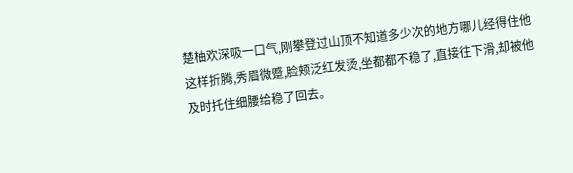楚柚欢深吸一口气,刚攀登过山顶不知道多少次的地方哪儿经得住他这样折腾,秀眉微蹙,脸颊泛红发烫,坐都都不稳了,直接往下滑,却被他及时托住细腰给稳了回去。